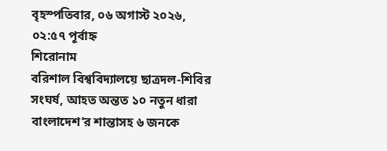বৃহস্পতিবার, ০৬ অগাস্ট ২০২৬, ০২:৫৭ পূর্বাহ্ন
শিরোনাম
বরিশাল বিশ্ববিদ্যালয়ে ছাত্রদল-শিবির সংঘর্ষ, আহত অন্তত ১০ নতুন ধারা বাংলাদেশ’র শান্তাসহ ৬ জনকে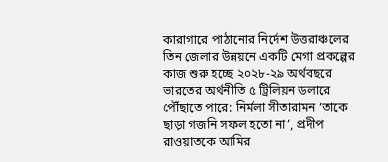কারাগারে পাঠানোর নির্দেশ উত্তরাঞ্চলের তিন জেলার উন্নয়নে একটি মেগা প্রকল্পের কাজ শুরু হচ্ছে ২০২৮-২৯ অর্থবছরে ভারতের অর্থনীতি ৫ ট্রিলিয়ন ডলারে পৌঁছাতে পারে: নির্মলা সীতারামন ‘তাকে ছাড়া গজনি সফল হতো না’, প্রদীপ রাওয়াতকে আমির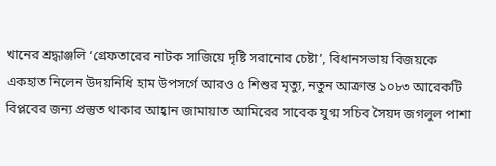খানের শ্রদ্ধাঞ্জলি ‘গ্রেফতারের নাটক সাজিয়ে দৃষ্টি সরানোর চেষ্টা’, বিধানসভায় বিজয়কে একহাত নিলেন উদয়নিধি হাম উপসর্গে আরও ৫ শিশুর মৃত্যু, নতুন আক্রান্ত ১০৮৩ আরেকটি বিপ্লবের জন্য প্রস্তুত থাকার আহ্বান জামায়াত আমিরের সাবেক যুগ্ম সচিব সৈয়দ জগলুল পাশা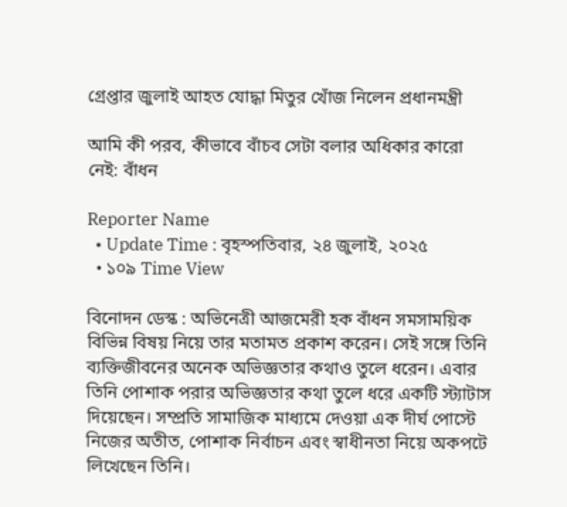গ্রেপ্তার জুলাই আহত যোদ্ধা মিতুর খোঁজ নিলেন প্রধানমন্ত্রী

আমি কী পরব, কীভাবে বাঁচব সেটা বলার অধিকার কারো নেই: বাঁধন

Reporter Name
  • Update Time : বৃহস্পতিবার, ২৪ জুলাই, ২০২৫
  • ১০৯ Time View

বিনোদন ডেস্ক : অভিনেত্রী আজমেরী হক বাঁধন সমসাময়িক বিভিন্ন বিষয় নিয়ে তার মতামত প্রকাশ করেন। সেই সঙ্গে তিনি ব্যক্তিজীবনের অনেক অভিজ্ঞতার কথাও তুলে ধরেন। এবার তিনি পোশাক পরার অভিজ্ঞতার কথা তুলে ধরে একটি স্ট্যাটাস দিয়েছেন। সম্প্রতি সামাজিক মাধ্যমে দেওয়া এক দীর্ঘ পোস্টে নিজের অতীত, পোশাক নির্বাচন এবং স্বাধীনতা নিয়ে অকপটে লিখেছেন তিনি।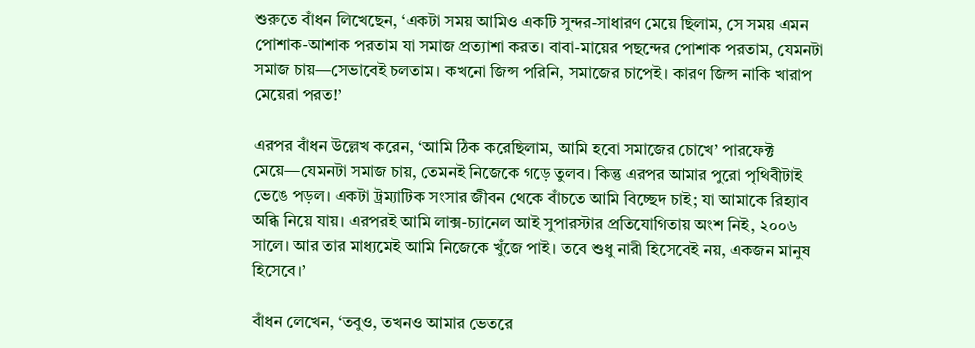শুরুতে বাঁধন লিখেছেন, ‘একটা সময় আমিও একটি সুন্দর-সাধারণ মেয়ে ছিলাম, সে সময় এমন পোশাক-আশাক পরতাম যা সমাজ প্রত্যাশা করত। বাবা-মায়ের পছন্দের পোশাক পরতাম, যেমনটা সমাজ চায়—সেভাবেই চলতাম। কখনো জিন্স পরিনি, সমাজের চাপেই। কারণ জিন্স নাকি খারাপ মেয়েরা পরত!’

এরপর বাঁধন উল্লেখ করেন, ‘আমি ঠিক করেছিলাম, আমি হবো সমাজের চোখে’ পারফেক্ট মেয়ে—যেমনটা সমাজ চায়, তেমনই নিজেকে গড়ে তুলব। কিন্তু এরপর আমার পুরো পৃথিবীটাই ভেঙে পড়ল। একটা ট্রম্যাটিক সংসার জীবন থেকে বাঁচতে আমি বিচ্ছেদ চাই; যা আমাকে রিহ্যাব অব্ধি নিয়ে যায়। এরপরই আমি লাক্স-চ্যানেল আই সুপারস্টার প্রতিযোগিতায় অংশ নিই, ২০০৬ সালে। আর তার মাধ্যমেই আমি নিজেকে খুঁজে পাই। তবে শুধু নারী হিসেবেই নয়, একজন মানুষ হিসেবে।’

বাঁধন লেখেন, ‘তবুও, তখনও আমার ভেতরে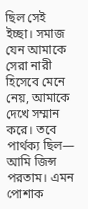ছিল সেই ইচ্ছা। সমাজ যেন আমাকে সেরা নারী হিসেবে মেনে নেয়, আমাকে দেখে সম্মান করে। তবে পার্থক্য ছিল— আমি জিন্স পরতাম। এমন পোশাক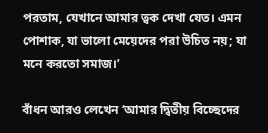পরতাম, যেখানে আমার ত্বক দেখা যেত। এমন পোশাক, যা ভালো মেয়েদের পরা উচিত নয়; যা মনে করতো সমাজ।’

বাঁধন আরও লেখেন ‘আমার দ্বিতীয় বিচ্ছেদের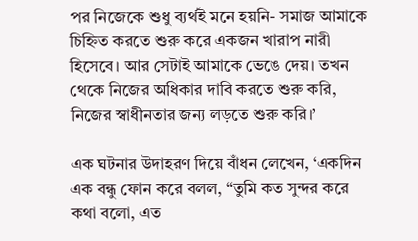পর নিজেকে শুধু ব্যর্থই মনে হয়নি- সমাজ আমাকে চিহ্নিত করতে শুরু করে একজন খারাপ নারী হিসেবে। আর সেটাই আমাকে ভেঙে দেয়। তখন থেকে নিজের অধিকার দাবি করতে শুরু করি, নিজের স্বাধীনতার জন্য লড়তে শুরু করি।’

এক ঘটনার উদাহরণ দিয়ে বাঁধন লেখেন, ‘একদিন এক বন্ধু ফোন করে বলল, “তুমি কত সুন্দর করে কথা বলো, এত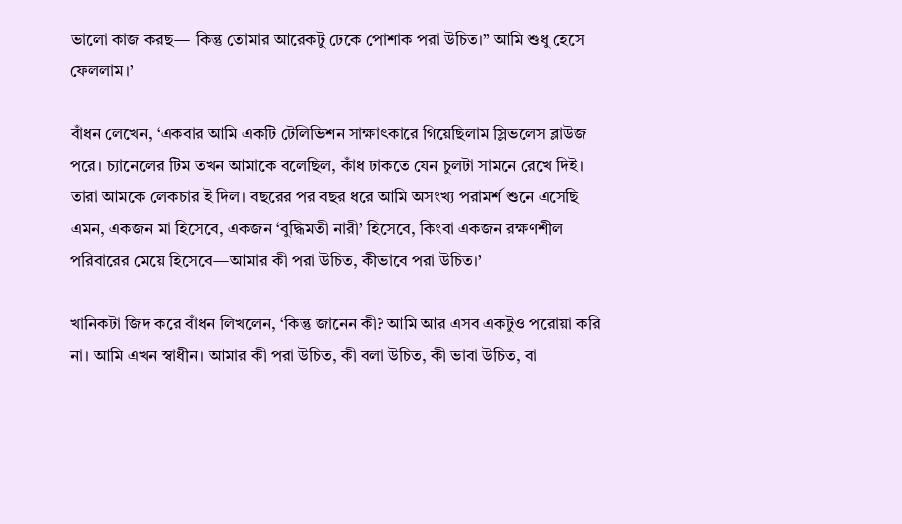ভালো কাজ করছ— কিন্তু তোমার আরেকটু ঢেকে পোশাক পরা উচিত।” আমি শুধু হেসে ফেললাম।’

বাঁধন লেখেন, ‘একবার আমি একটি টেলিভিশন সাক্ষাৎকারে গিয়েছিলাম স্লিভলেস ব্লাউজ পরে। চ্যানেলের টিম তখন আমাকে বলেছিল, কাঁধ ঢাকতে যেন চুলটা সামনে রেখে দিই। তারা আমকে লেকচার ই দিল। বছরের পর বছর ধরে আমি অসংখ্য পরামর্শ শুনে এসেছি এমন, একজন মা হিসেবে, একজন ‘বুদ্ধিমতী নারী’ হিসেবে, কিংবা একজন রক্ষণশীল পরিবারের মেয়ে হিসেবে—আমার কী পরা উচিত, কীভাবে পরা উচিত।’

খানিকটা জিদ করে বাঁধন লিখলেন, ‘কিন্তু জানেন কী? আমি আর এসব একটুও পরোয়া করি না। আমি এখন স্বাধীন। আমার কী পরা উচিত, কী বলা উচিত, কী ভাবা উচিত, বা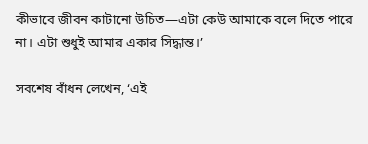কীভাবে জীবন কাটানো উচিত—এটা কেউ আমাকে বলে দিতে পারে না। এটা শুধুই আমার একার সিদ্ধান্ত।’

সবশেষ বাঁধন লেখেন, ‘এই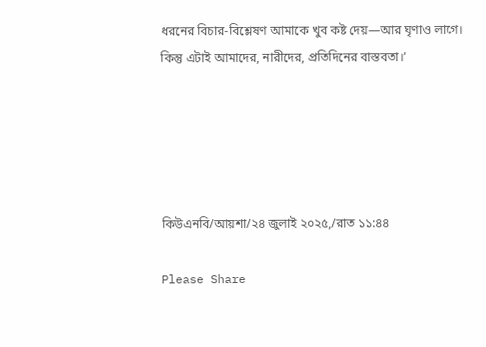ধরনের বিচার-বিশ্লেষণ আমাকে খুব কষ্ট দেয়—আর ঘৃণাও লাগে। কিন্তু এটাই আমাদের, নারীদের, প্রতিদিনের বাস্তবতা।’





কিউএনবি/আয়শা/২৪ জুলাই ২০২৫,/রাত ১১:৪৪

Please Share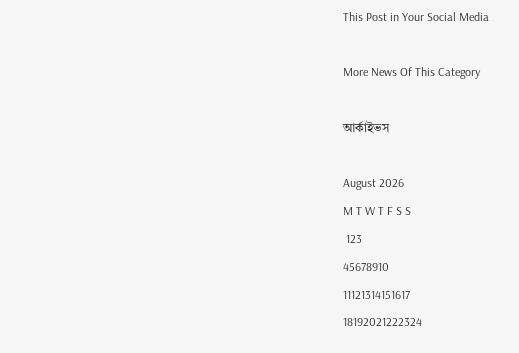This Post in Your Social Media

More News Of This Category

আর্কাইভস

August 2026
M T W T F S S
 123
45678910
11121314151617
18192021222324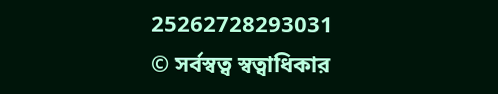25262728293031
© সর্বস্বত্ব স্বত্বাধিকার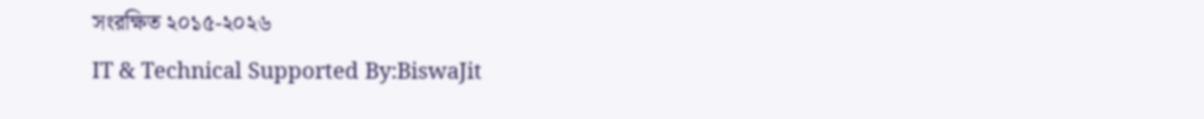সংরক্ষিত ২০১৫-২০২৬
IT & Technical Supported By:BiswaJit